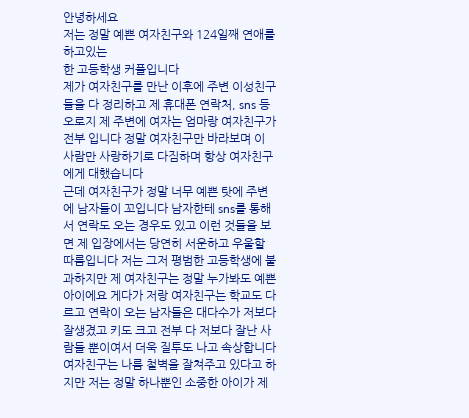안녕하세요
저는 정말 예쁜 여자친구와 124일째 연애를 하고있는
한 고등학생 커플입니다
제가 여자친구를 만난 이후에 주변 이성친구들을 다 정리하고 제 휴대폰 연락처, sns 등 오로지 제 주변에 여자는 엄마랑 여자친구가 전부 입니다 정말 여자친구만 바라보며 이 사람만 사랑하기로 다짐하며 항상 여자친구에게 대했습니다
근데 여자친구가 정말 너무 예쁜 탓에 주변에 남자들이 꼬입니다 남자한테 sns를 통해서 연락도 오는 경우도 있고 이런 것들을 보면 제 입장에서는 당연히 서운하고 우울할 따름입니다 저는 그저 평범한 고등학생에 불과하지만 제 여자친구는 정말 누가봐도 예쁜 아이에요 게다가 저랑 여자친구는 학교도 다르고 연락이 오는 남자들은 대다수가 저보다 잘생겼고 키도 크고 전부 다 저보다 잘난 사람들 뿐이여서 더욱 질투도 나고 속상합니다 여자친구는 나름 철벽을 잘쳐주고 있다고 하지만 저는 정말 하나뿐인 소중한 아이가 제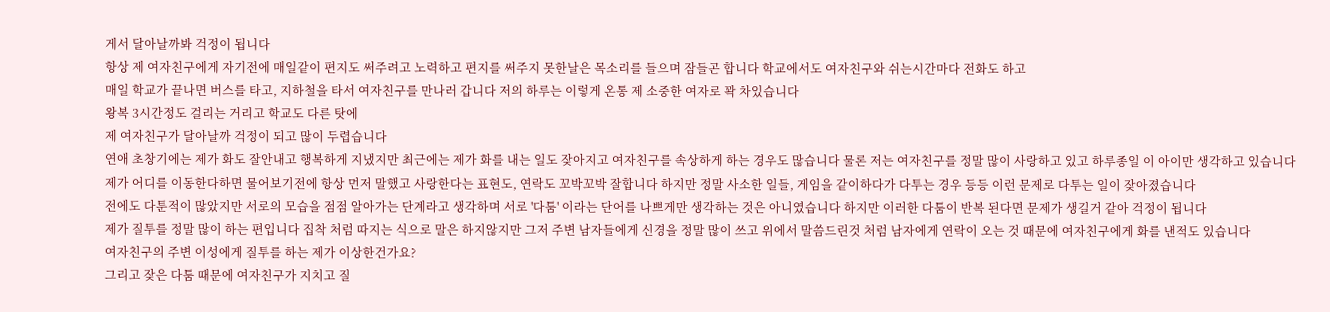게서 달아날까봐 걱정이 됩니다
항상 제 여자친구에게 자기전에 매일같이 편지도 써주려고 노력하고 편지를 써주지 못한날은 목소리를 들으며 잠들곤 합니다 학교에서도 여자친구와 쉬는시간마다 전화도 하고
매일 학교가 끝나면 버스를 타고, 지하철을 타서 여자친구를 만나러 갑니다 저의 하루는 이렇게 온통 제 소중한 여자로 꽉 차있습니다
왕복 3시간정도 걸리는 거리고 학교도 다른 탓에
제 여자친구가 달아날까 걱정이 되고 많이 두렵습니다
연애 초창기에는 제가 화도 잘안내고 행복하게 지냈지만 최근에는 제가 화를 내는 일도 잦아지고 여자친구를 속상하게 하는 경우도 많습니다 물론 저는 여자친구를 정말 많이 사랑하고 있고 하루종일 이 아이만 생각하고 있습니다
제가 어디를 이동한다하면 물어보기전에 항상 먼저 말했고 사랑한다는 표현도, 연락도 꼬박꼬박 잘합니다 하지만 정말 사소한 일들, 게임을 같이하다가 다투는 경우 등등 이런 문제로 다투는 일이 잦아졌습니다
전에도 다툰적이 많았지만 서로의 모습을 점점 알아가는 단계라고 생각하며 서로 '다툼' 이라는 단어를 나쁘게만 생각하는 것은 아니였습니다 하지만 이러한 다툼이 반복 된다면 문제가 생길거 같아 걱정이 됩니다
제가 질투를 정말 많이 하는 편입니다 집착 처럼 따지는 식으로 말은 하지않지만 그저 주변 남자들에게 신경을 정말 많이 쓰고 위에서 말씀드린것 처럼 남자에게 연락이 오는 것 때문에 여자친구에게 화를 낸적도 있습니다
여자친구의 주변 이성에게 질투를 하는 제가 이상한건가요?
그리고 잦은 다툼 때문에 여자친구가 지치고 질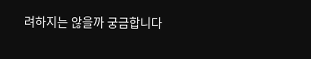려하지는 않을까 궁금합니다